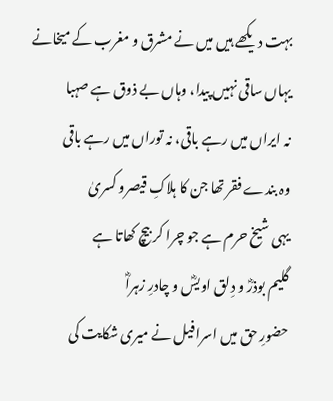بہت دیکھے ہیں میں نے مشرق و مغرب کے میخانے
یہاں ساقی نہیں پیدا، وہاں بے ذوق ہے صہبا
نہ ایراں میں رہے باقی، نہ توراں میں رہے باقی
وہ بندے فقر تھا جن کا ہلاکِ قیصرو کسریٰ
یہی شیخ حرم ہے جو چرا کر بیچ کھاتا ہے
گلیم بوذرؓ و دِلق اویسؓ و چادرِ زہراؓ
حضورِ حق میں اسرافیل نے میری شکایت کی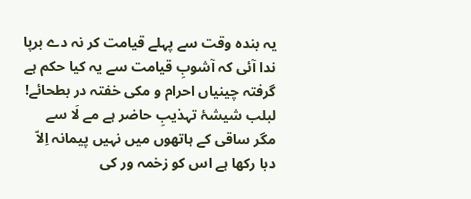یہ بندہ وقت سے پہلے قیامت کر نہ دے برپا
ندا آئی کہ آشوبِ قیامت سے یہ کیا حکم ہے
گرفتہ چینیاں احرام و مکی خفتہ در بطحائے!
لبلب شیشۂ تہذیبِ حاضر ہے مے لَا سے
مگر ساقی کے ہاتھوں میں نہیں پیمانہ اِلاّ
دبا رکھا ہے اس کو زخمہ ور کی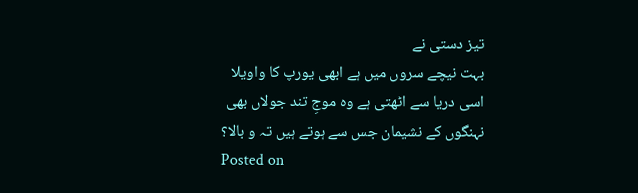تیز دستی نے
بہت نیچے سروں میں ہے ابھی یورپ کا واویلا
اسی دریا سے اٹھتی ہے وہ موجِ تند جولاں بھی
نہنگوں کے نشیمان جس سے ہوتے ہیں تہ و بالا؟
Posted on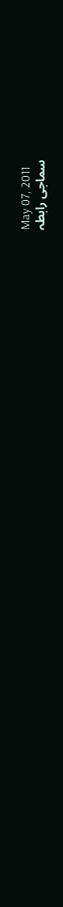May 07, 2011
سماجی رابطہ